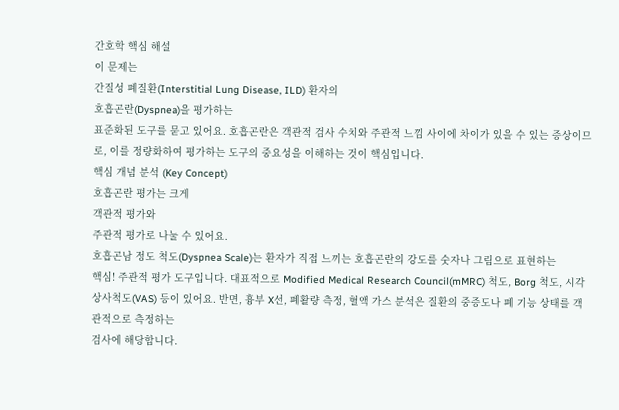간호학 핵심 해설
이 문제는
간질성 폐질환(Interstitial Lung Disease, ILD) 환자의
호흡곤란(Dyspnea)을 평가하는
표준화된 도구를 묻고 있어요. 호흡곤란은 객관적 검사 수치와 주관적 느낌 사이에 차이가 있을 수 있는 증상이므로, 이를 정량화하여 평가하는 도구의 중요성을 이해하는 것이 핵심입니다.
핵심 개념 분석 (Key Concept)
호흡곤란 평가는 크게
객관적 평가와
주관적 평가로 나눌 수 있어요.
호흡곤남 정도 척도(Dyspnea Scale)는 환자가 직접 느끼는 호흡곤란의 강도를 숫자나 그림으로 표현하는
핵심! 주관적 평가 도구입니다. 대표적으로 Modified Medical Research Council(mMRC) 척도, Borg 척도, 시각상사척도(VAS) 등이 있어요. 반면, 흉부 X선, 폐활량 측정, 혈액 가스 분석은 질환의 중증도나 폐 기능 상태를 객관적으로 측정하는
검사에 해당합니다.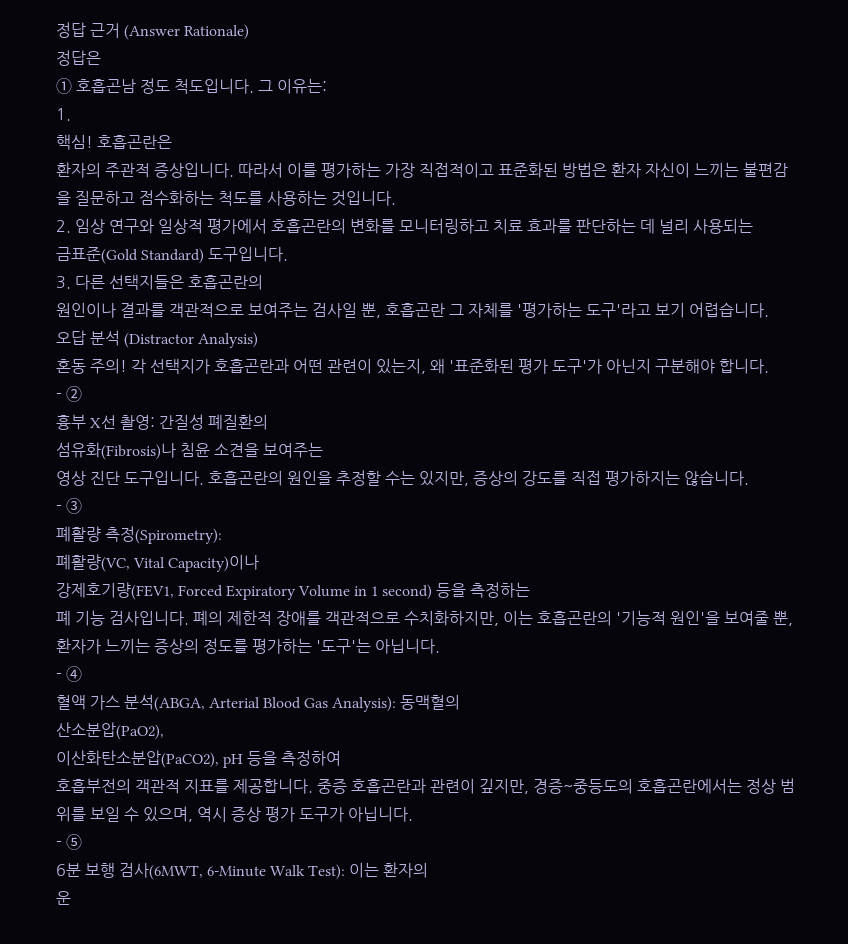정답 근거 (Answer Rationale)
정답은
① 호흡곤남 정도 척도입니다. 그 이유는:
1.
핵심! 호흡곤란은
환자의 주관적 증상입니다. 따라서 이를 평가하는 가장 직접적이고 표준화된 방법은 환자 자신이 느끼는 불편감을 질문하고 점수화하는 척도를 사용하는 것입니다.
2. 임상 연구와 일상적 평가에서 호흡곤란의 변화를 모니터링하고 치료 효과를 판단하는 데 널리 사용되는
금표준(Gold Standard) 도구입니다.
3. 다른 선택지들은 호흡곤란의
원인이나 결과를 객관적으로 보여주는 검사일 뿐, 호흡곤란 그 자체를 '평가하는 도구'라고 보기 어렵습니다.
오답 분석 (Distractor Analysis)
혼동 주의! 각 선택지가 호흡곤란과 어떤 관련이 있는지, 왜 '표준화된 평가 도구'가 아닌지 구분해야 합니다.
- ②
흉부 X선 촬영: 간질성 폐질환의
섬유화(Fibrosis)나 침윤 소견을 보여주는
영상 진단 도구입니다. 호흡곤란의 원인을 추정할 수는 있지만, 증상의 강도를 직접 평가하지는 않습니다.
- ③
폐활량 측정(Spirometry):
폐활량(VC, Vital Capacity)이나
강제호기량(FEV1, Forced Expiratory Volume in 1 second) 등을 측정하는
폐 기능 검사입니다. 폐의 제한적 장애를 객관적으로 수치화하지만, 이는 호흡곤란의 '기능적 원인'을 보여줄 뿐, 환자가 느끼는 증상의 정도를 평가하는 '도구'는 아닙니다.
- ④
혈액 가스 분석(ABGA, Arterial Blood Gas Analysis): 동맥혈의
산소분압(PaO2),
이산화탄소분압(PaCO2), pH 등을 측정하여
호흡부전의 객관적 지표를 제공합니다. 중증 호흡곤란과 관련이 깊지만, 경증~중등도의 호흡곤란에서는 정상 범위를 보일 수 있으며, 역시 증상 평가 도구가 아닙니다.
- ⑤
6분 보행 검사(6MWT, 6-Minute Walk Test): 이는 환자의
운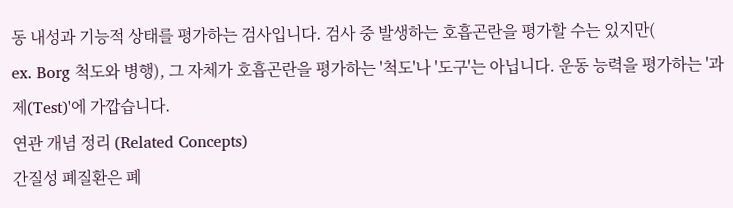동 내성과 기능적 상태를 평가하는 검사입니다. 검사 중 발생하는 호흡곤란을 평가할 수는 있지만(
ex. Borg 척도와 병행), 그 자체가 호흡곤란을 평가하는 '척도'나 '도구'는 아닙니다. 운동 능력을 평가하는 '과제(Test)'에 가깝습니다.
연관 개념 정리 (Related Concepts)
간질성 폐질환은 폐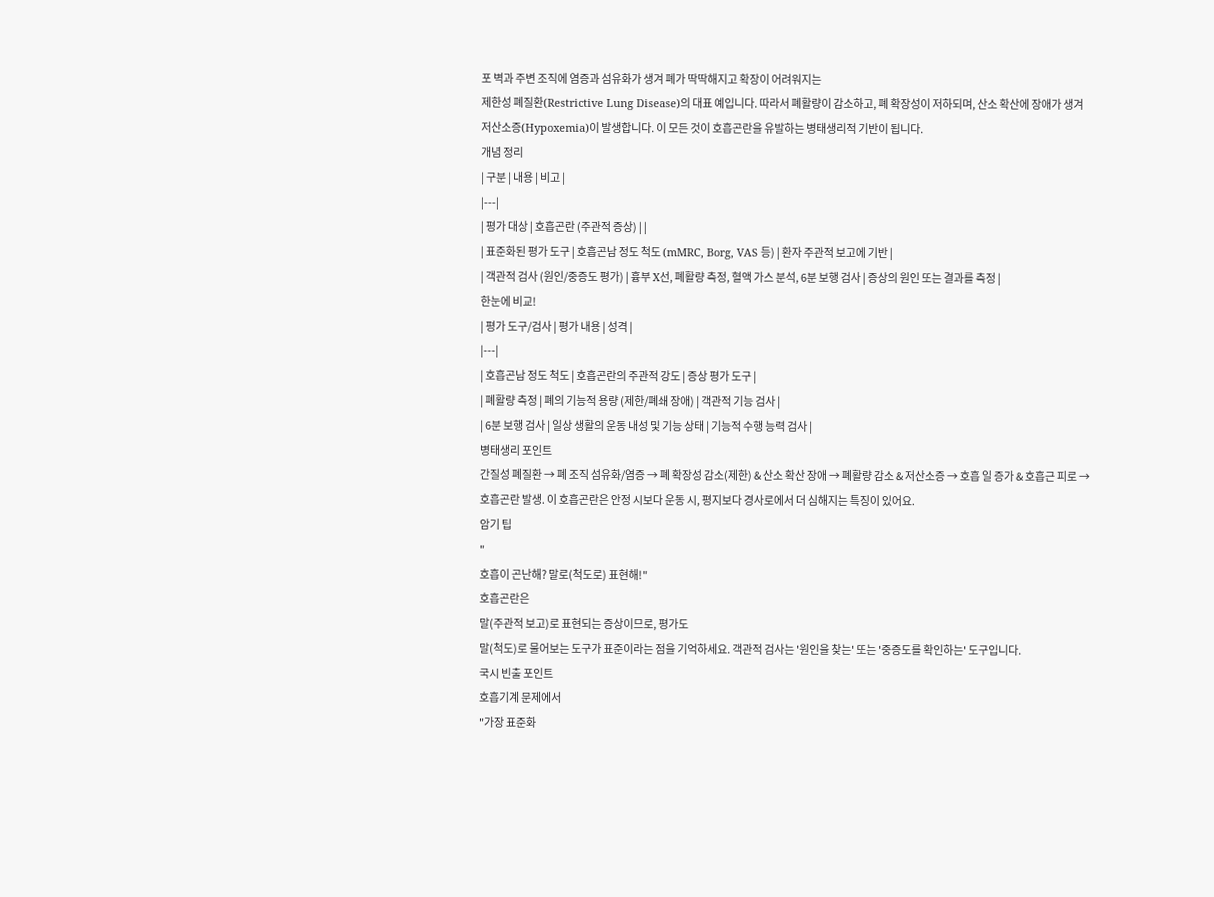포 벽과 주변 조직에 염증과 섬유화가 생겨 폐가 딱딱해지고 확장이 어려워지는
제한성 폐질환(Restrictive Lung Disease)의 대표 예입니다. 따라서 폐활량이 감소하고, 폐 확장성이 저하되며, 산소 확산에 장애가 생겨
저산소증(Hypoxemia)이 발생합니다. 이 모든 것이 호흡곤란을 유발하는 병태생리적 기반이 됩니다.
개념 정리
| 구분 | 내용 | 비고 |
|---|
| 평가 대상 | 호흡곤란 (주관적 증상) | |
| 표준화된 평가 도구 | 호흡곤남 정도 척도 (mMRC, Borg, VAS 등) | 환자 주관적 보고에 기반 |
| 객관적 검사 (원인/중증도 평가) | 흉부 X선, 폐활량 측정, 혈액 가스 분석, 6분 보행 검사 | 증상의 원인 또는 결과를 측정 |
한눈에 비교!
| 평가 도구/검사 | 평가 내용 | 성격 |
|---|
| 호흡곤남 정도 척도 | 호흡곤란의 주관적 강도 | 증상 평가 도구 |
| 폐활량 측정 | 폐의 기능적 용량 (제한/폐쇄 장애) | 객관적 기능 검사 |
| 6분 보행 검사 | 일상 생활의 운동 내성 및 기능 상태 | 기능적 수행 능력 검사 |
병태생리 포인트
간질성 폐질환 → 폐 조직 섬유화/염증 → 폐 확장성 감소(제한) & 산소 확산 장애 → 폐활량 감소 & 저산소증 → 호흡 일 증가 & 호흡근 피로 →
호흡곤란 발생. 이 호흡곤란은 안정 시보다 운동 시, 평지보다 경사로에서 더 심해지는 특징이 있어요.
암기 팁
"
호흡이 곤난해? 말로(척도로) 표현해!"
호흡곤란은
말(주관적 보고)로 표현되는 증상이므로, 평가도
말(척도)로 물어보는 도구가 표준이라는 점을 기억하세요. 객관적 검사는 '원인을 찾는' 또는 '중증도를 확인하는' 도구입니다.
국시 빈출 포인트
호흡기계 문제에서
"가장 표준화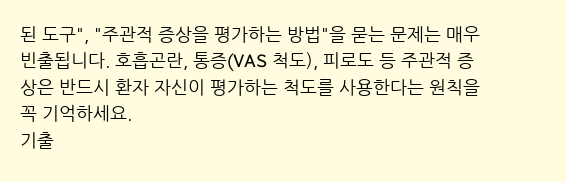된 도구", "주관적 증상을 평가하는 방법"을 묻는 문제는 매우 빈출됩니다. 호흡곤란, 통증(VAS 척도), 피로도 등 주관적 증상은 반드시 환자 자신이 평가하는 척도를 사용한다는 원칙을 꼭 기억하세요.
기출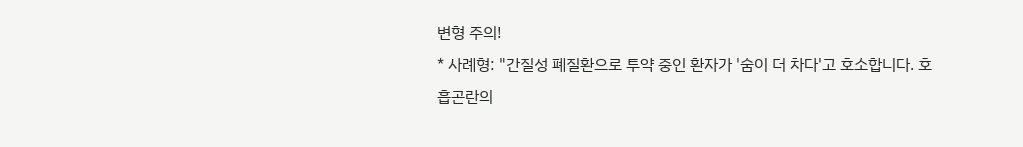변형 주의!
* 사례형: "간질성 폐질환으로 투약 중인 환자가 '숨이 더 차다'고 호소합니다. 호흡곤란의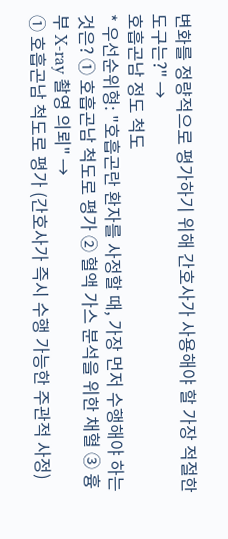변화를 정량적으로 평가하기 위해 간호사가 사용해야 할 가장 적절한 도구는?" →
호흡곤남 정도 척도
* 우선순위형: "호흡곤란 환자를 사정할 때, 가장 먼저 수행해야 하는 것은? ① 호흡곤남 척도로 평가 ② 혈액 가스 분석을 위한 채혈 ③ 흉부 X-ray 촬영 의뢰" →
① 호흡곤남 척도로 평가 (간호사가 즉시 수행 가능한 주관적 사정)